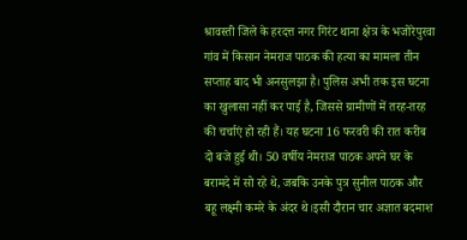श्रावस्ती जिले के हरदत्त नगर गिरंट थाना क्षेत्र के भजोरेपुरवा गांव में किसान नेमराज पाठक की हत्या का मामला तीन सप्ताह बाद भी अनसुलझा है। पुलिस अभी तक इस घटना का खुलासा नहीं कर पाई है, जिससे ग्रामीणों में तरह-तरह की चर्चाएं हो रही हैं। यह घटना 16 फरवरी की रात करीब दो बजे हुई थी। 50 वर्षीय नेमराज पाठक अपने घर के बरामदे में सो रहे थे, जबकि उनके पुत्र सुनील पाठक और बहू लक्ष्मी कमरे के अंदर थे।इसी दौरान चार अज्ञात बदमाश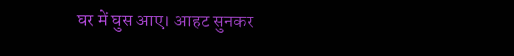घर में घुस आए। आहट सुनकर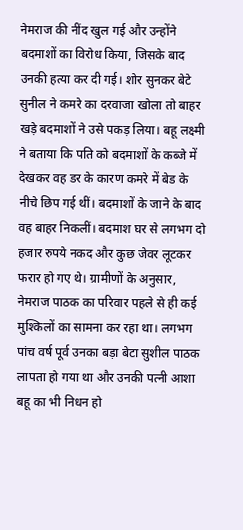नेमराज की नींद खुल गई और उन्होंने बदमाशों का विरोध किया, जिसके बाद उनकी हत्या कर दी गई। शोर सुनकर बेटे सुनील ने कमरे का दरवाजा खोला तो बाहर खड़े बदमाशों ने उसे पकड़ लिया। बहू लक्ष्मी ने बताया कि पति को बदमाशों के कब्जे में देखकर वह डर के कारण कमरे में बेड के नीचे छिप गई थीं। बदमाशों के जाने के बाद वह बाहर निकलीं। बदमाश घर से लगभग दो हजार रुपये नकद और कुछ जेवर लूटकर फरार हो गए थे। ग्रामीणों के अनुसार, नेमराज पाठक का परिवार पहले से ही कई मुश्किलों का सामना कर रहा था। लगभग पांच वर्ष पूर्व उनका बड़ा बेटा सुशील पाठक लापता हो गया था और उनकी पत्नी आशा बहू का भी निधन हो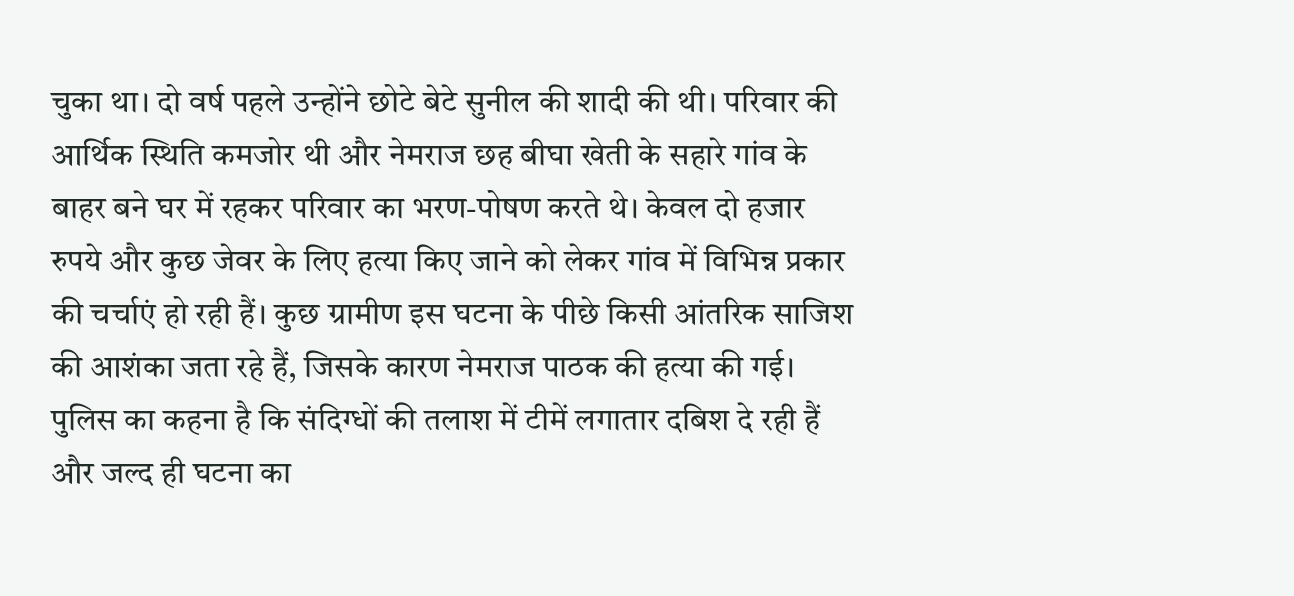चुका था। दो वर्ष पहले उन्होंने छोटे बेटे सुनील की शादी की थी। परिवार की आर्थिक स्थिति कमजोर थी और नेमराज छह बीघा खेती के सहारे गांव के बाहर बने घर में रहकर परिवार का भरण-पोषण करते थे। केवल दो हजार रुपये और कुछ जेवर के लिए हत्या किए जाने को लेकर गांव में विभिन्न प्रकार की चर्चाएं हो रही हैं। कुछ ग्रामीण इस घटना के पीछे किसी आंतरिक साजिश की आशंका जता रहे हैं, जिसके कारण नेमराज पाठक की हत्या की गई। पुलिस का कहना है कि संदिग्धों की तलाश में टीमें लगातार दबिश दे रही हैं और जल्द ही घटना का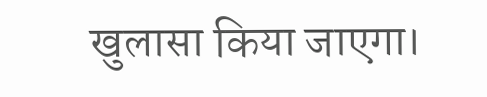खुलासा किया जाएगा।